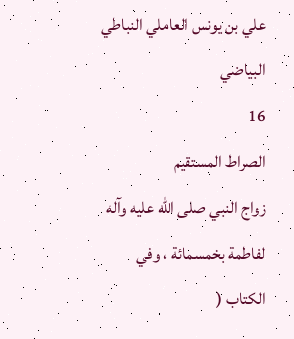علي بن يونس العاملي النباطي البياضي
16
الصراط المستقيم
زواج النبي صلى الله عليه وآله لفاطمة بخمسمائة ، وفي الكتاب (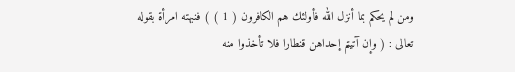ومن لم يحكم بما أنزل الله فأولئك هم الكافرون ( 1 ) ) فنبهته امرأة بقوله تعالى : ( وإن آتيتم إحداهن قنطارا فلا تأخذوا منه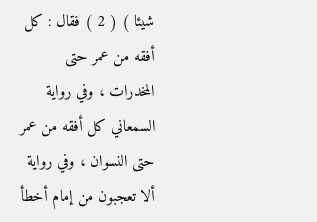شيئا ) ( 2 ) فقال : كل أفقه من عمر حتى المخدرات ، وفي رواية السمعاني كل أفقه من عمر حتى النسوان ، وفي رواية ألا تعجبون من إمام أخطأ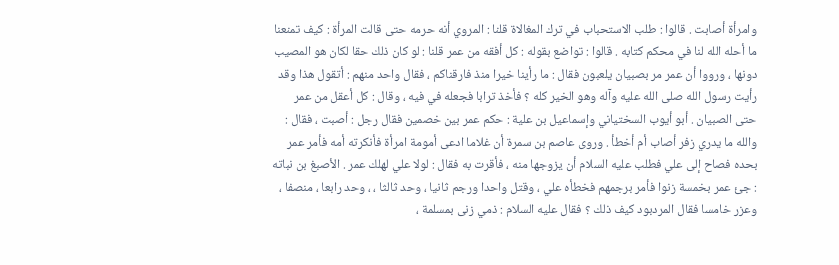وامرأة أصابت . قالوا : طلب الاستحباب في ترك المغالاة قلنا : المروي أنه حرمه حتى قالت المرأة : كيف تمنعنا ما أحله الله لنا في محكم كتابه . قالوا : تواضع بقوله : كل أفقه من عمر قلنا : لو كان ذلك حقا لكان هو المصيب دونها ، ورووا أن عمر مر بصبيان يلعبون فقال : ما رأينا خيرا منذ فارقناكم ، فقال واحد منهم : أتقول هذا وقد رأيت رسول الله صلى الله عليه وآله وهو الخير كله ؟ فأخذ ترابا فجعله في فيه ، وقال : كل أعقل من عمر حتى الصبيان . أبو أيوب السختياني وإسماعيل بن علية : حكم عمر بين خصمين فقال رجل : أصبت ، فقال : والله ما يدري زفر أصاب أم أخطأ . وروى عاصم بن سمرة أن غلاما ادعى أمومة امرأة فأنكرته أمه فأمر عمر بحده فصاح إلى علي فطلب عليه السلام أن يزوجها منه ، فأقرت به فقال : لولا علي لهلك عمر . الأصبغ بن نباته : جئ عمر بخمسة زنوا فأمر برجمهم فخطأه علي ، وقتل واحدا ورجم ثانيا ، وحد ثالثا ، ، وحد رابعا ، منصفا ، وعزر خامسا فقال المردبود كيف ذلك ؟ فقال عليه السلام : ذمي زنى بمسلمة ،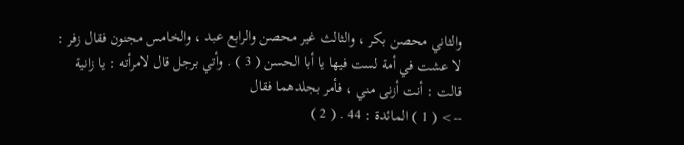والثاني محصن بكر ، والثالث غير محصن والرابع عبد ، والخامس مجنون فقال زفر : لا عشت في أمة لست فيها يا أبا الحسن ( 3 ) . وأتي برجل قال لامرأته : يا زانية قالت : أنت أزنى مني ، فأمر بجلدهما فقال
--> ( 1 ) المائدة : 44 . ( 2 )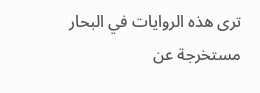ترى هذه الروايات في البحار مستخرجة عن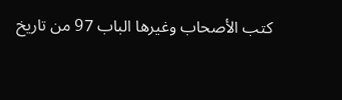كتب الأصحاب وغيرها الباب 97 من تاريخ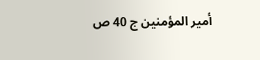أمير المؤمنين ج 40 ص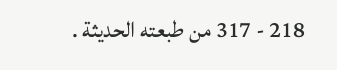218 - 317 من طبعته الحديثة .